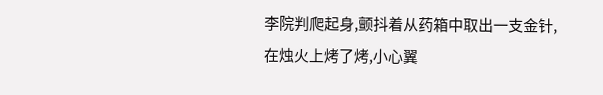李院判爬起身,颤抖着从药箱中取出一支金针,
在烛火上烤了烤,小心翼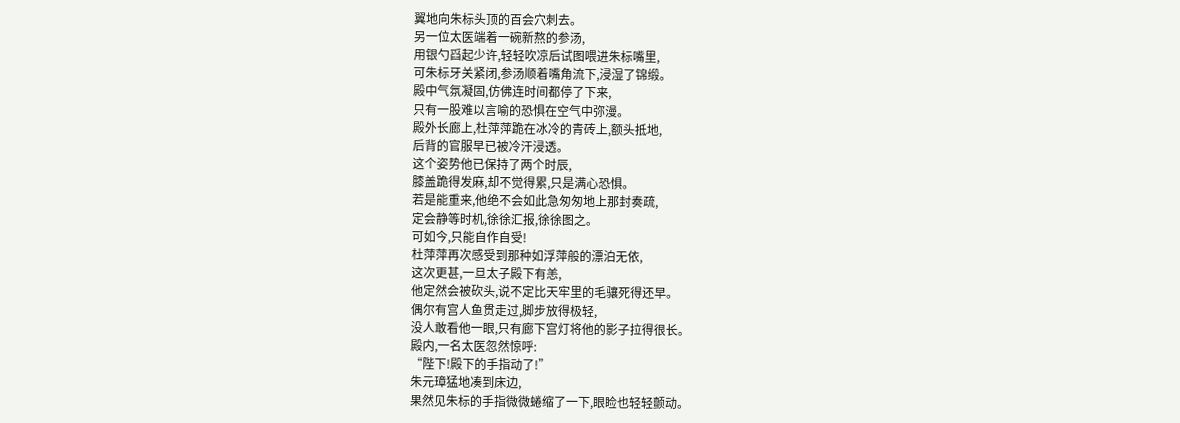翼地向朱标头顶的百会穴刺去。
另一位太医端着一碗新熬的参汤,
用银勺舀起少许,轻轻吹凉后试图喂进朱标嘴里,
可朱标牙关紧闭,参汤顺着嘴角流下,浸湿了锦缎。
殿中气氛凝固,仿佛连时间都停了下来,
只有一股难以言喻的恐惧在空气中弥漫。
殿外长廊上,杜萍萍跪在冰冷的青砖上,额头抵地,
后背的官服早已被冷汗浸透。
这个姿势他已保持了两个时辰,
膝盖跪得发麻,却不觉得累,只是满心恐惧。
若是能重来,他绝不会如此急匆匆地上那封奏疏,
定会静等时机,徐徐汇报,徐徐图之。
可如今,只能自作自受!
杜萍萍再次感受到那种如浮萍般的漂泊无依,
这次更甚,一旦太子殿下有恙,
他定然会被砍头,说不定比天牢里的毛骧死得还早。
偶尔有宫人鱼贯走过,脚步放得极轻,
没人敢看他一眼,只有廊下宫灯将他的影子拉得很长。
殿内,一名太医忽然惊呼:
“陛下!殿下的手指动了!”
朱元璋猛地凑到床边,
果然见朱标的手指微微蜷缩了一下,眼睑也轻轻颤动。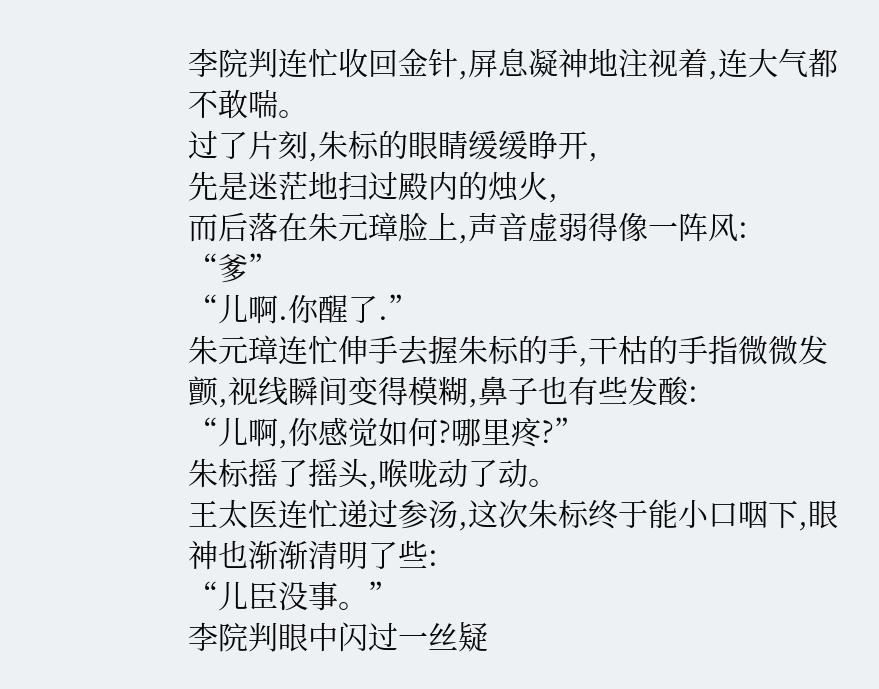李院判连忙收回金针,屏息凝神地注视着,连大气都不敢喘。
过了片刻,朱标的眼睛缓缓睁开,
先是迷茫地扫过殿内的烛火,
而后落在朱元璋脸上,声音虚弱得像一阵风:
“爹”
“儿啊.你醒了.”
朱元璋连忙伸手去握朱标的手,干枯的手指微微发颤,视线瞬间变得模糊,鼻子也有些发酸:
“儿啊,你感觉如何?哪里疼?”
朱标摇了摇头,喉咙动了动。
王太医连忙递过参汤,这次朱标终于能小口咽下,眼神也渐渐清明了些:
“儿臣没事。”
李院判眼中闪过一丝疑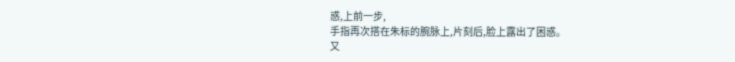惑,上前一步,
手指再次搭在朱标的腕脉上,片刻后,脸上露出了困惑。
又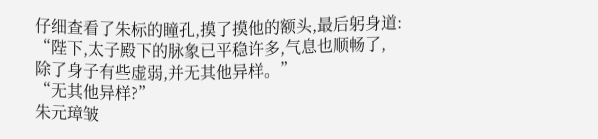仔细查看了朱标的瞳孔,摸了摸他的额头,最后躬身道:
“陛下,太子殿下的脉象已平稳许多,气息也顺畅了,
除了身子有些虚弱,并无其他异样。”
“无其他异样?”
朱元璋皱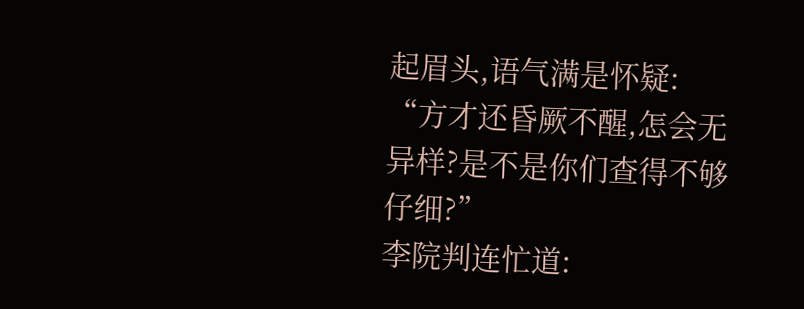起眉头,语气满是怀疑:
“方才还昏厥不醒,怎会无异样?是不是你们查得不够仔细?”
李院判连忙道: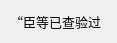“臣等已查验过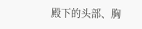殿下的头部、胸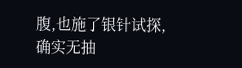腹,也施了银针试探,
确实无抽